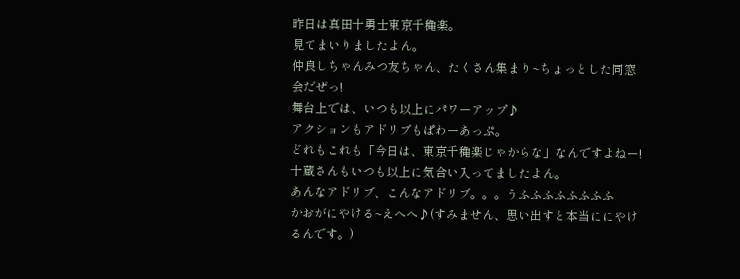昨日は真田十勇士東京千穐楽。
見てまいりましたよん。
仲良しちゃんみつ友ちゃん、たくさん集まり~ちょっとした同窓会だぜっ!
舞台上では、いつも以上にパワーアップ♪
アクションもアドリブもぱわーあっぷ。
どれもこれも「今日は、東京千穐楽じゃからな」なんですよねー!
十蔵さんもいつも以上に気合い入ってましたよん。
あんなアドリブ、こんなアドリブ。。。うふふふふふふふふ
かおがにやける~えへへ♪(すみません、思い出すと本当ににやけるんです。)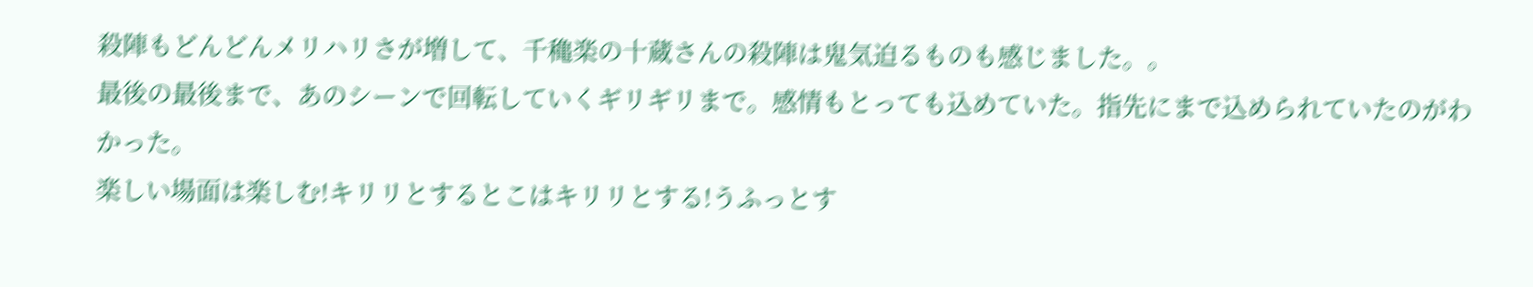殺陣もどんどんメリハリさが増して、千穐楽の十蔵さんの殺陣は鬼気迫るものも感じました。。
最後の最後まで、あのシーンで回転していくギリギリまで。感情もとっても込めていた。指先にまで込められていたのがわかった。
楽しい場面は楽しむ!キリリとするとこはキリリとする!うふっとす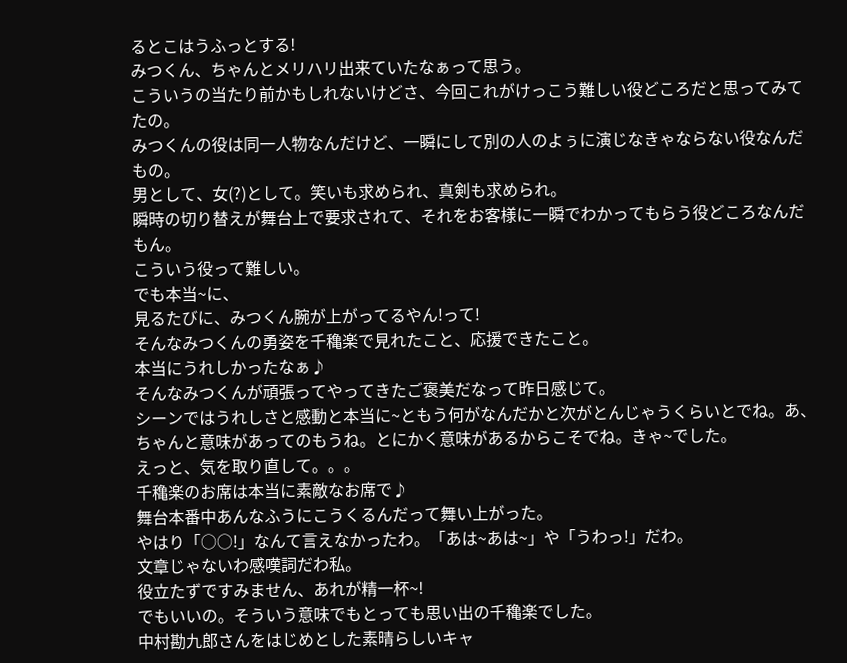るとこはうふっとする!
みつくん、ちゃんとメリハリ出来ていたなぁって思う。
こういうの当たり前かもしれないけどさ、今回これがけっこう難しい役どころだと思ってみてたの。
みつくんの役は同一人物なんだけど、一瞬にして別の人のよぅに演じなきゃならない役なんだもの。
男として、女(?)として。笑いも求められ、真剣も求められ。
瞬時の切り替えが舞台上で要求されて、それをお客様に一瞬でわかってもらう役どころなんだもん。
こういう役って難しい。
でも本当~に、
見るたびに、みつくん腕が上がってるやん!って!
そんなみつくんの勇姿を千穐楽で見れたこと、応援できたこと。
本当にうれしかったなぁ♪
そんなみつくんが頑張ってやってきたご褒美だなって昨日感じて。
シーンではうれしさと感動と本当に~ともう何がなんだかと次がとんじゃうくらいとでね。あ、ちゃんと意味があってのもうね。とにかく意味があるからこそでね。きゃ~でした。
えっと、気を取り直して。。。
千穐楽のお席は本当に素敵なお席で♪
舞台本番中あんなふうにこうくるんだって舞い上がった。
やはり「○○!」なんて言えなかったわ。「あは~あは~」や「うわっ!」だわ。
文章じゃないわ感嘆詞だわ私。
役立たずですみません、あれが精一杯~!
でもいいの。そういう意味でもとっても思い出の千穐楽でした。
中村勘九郎さんをはじめとした素晴らしいキャ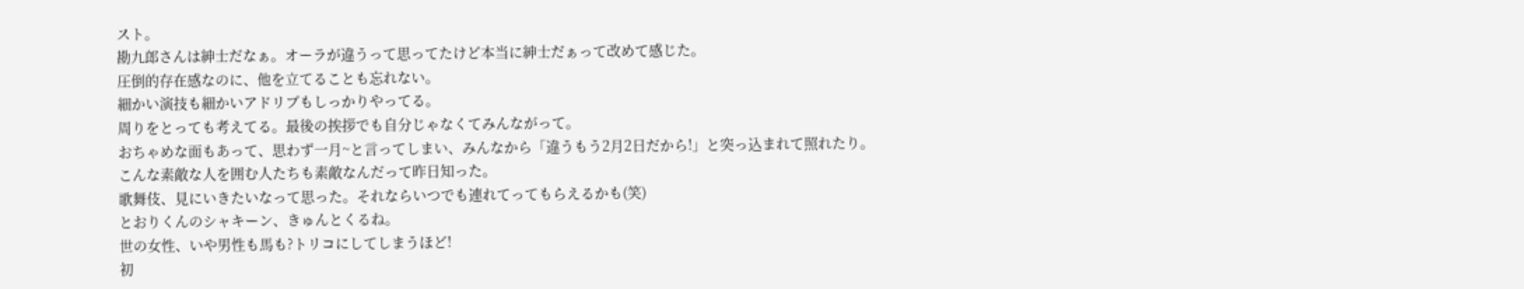スト。
勘九郎さんは紳士だなぁ。オーラが違うって思ってたけど本当に紳士だぁって改めて感じた。
圧倒的存在感なのに、他を立てることも忘れない。
細かい演技も細かいアドリブもしっかりやってる。
周りをとっても考えてる。最後の挨拶でも自分じゃなくてみんながって。
おちゃめな面もあって、思わず一月~と言ってしまい、みんなから「違うもう2月2日だから!」と突っ込まれて照れたり。
こんな素敵な人を囲む人たちも素敵なんだって昨日知った。
歌舞伎、見にいきたいなって思った。それならいつでも連れてってもらえるかも(笑)
とおりくんのシャキーン、きゅんとくるね。
世の女性、いや男性も馬も?トリコにしてしまうほど!
初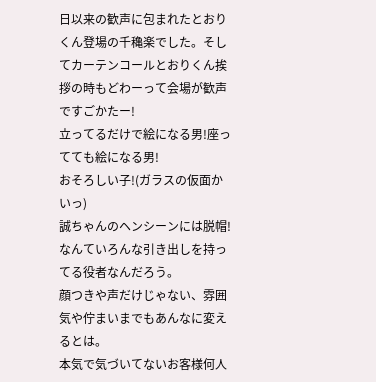日以来の歓声に包まれたとおりくん登場の千穐楽でした。そしてカーテンコールとおりくん挨拶の時もどわーって会場が歓声ですごかたー!
立ってるだけで絵になる男!座ってても絵になる男!
おそろしい子!(ガラスの仮面かいっ)
誠ちゃんのヘンシーンには脱帽!
なんていろんな引き出しを持ってる役者なんだろう。
顔つきや声だけじゃない、雰囲気や佇まいまでもあんなに変えるとは。
本気で気づいてないお客様何人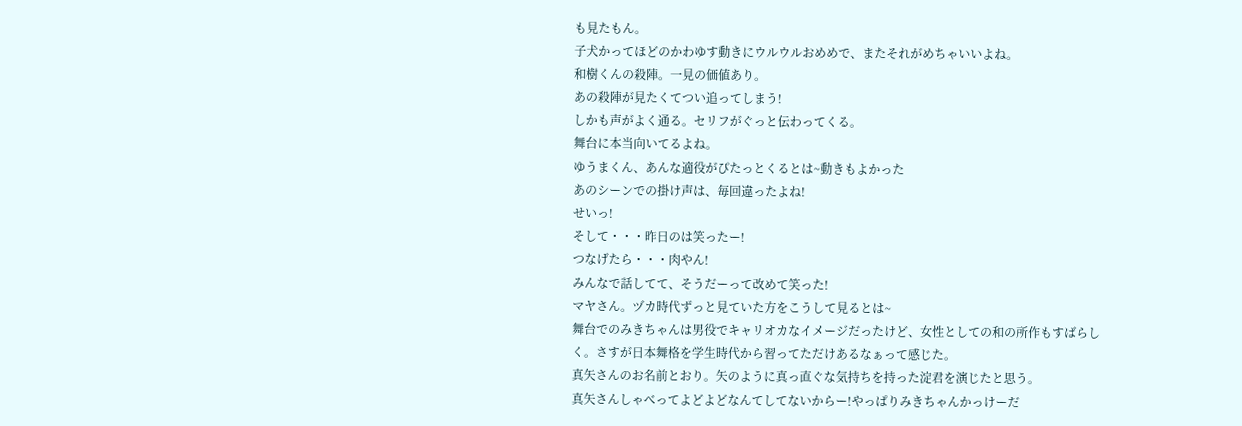も見たもん。
子犬かってほどのかわゆす動きにウルウルおめめで、またそれがめちゃいいよね。
和樹くんの殺陣。一見の価値あり。
あの殺陣が見たくてつい追ってしまう!
しかも声がよく通る。セリフがぐっと伝わってくる。
舞台に本当向いてるよね。
ゆうまくん、あんな適役がぴたっとくるとは~動きもよかった
あのシーンでの掛け声は、毎回違ったよね!
せいっ!
そして・・・昨日のは笑ったー!
つなげたら・・・肉やん!
みんなで話してて、そうだーって改めて笑った!
マヤさん。ヅカ時代ずっと見ていた方をこうして見るとは~
舞台でのみきちゃんは男役でキャリオカなイメージだったけど、女性としての和の所作もすばらしく。さすが日本舞格を学生時代から習ってただけあるなぁって感じた。
真矢さんのお名前とおり。矢のように真っ直ぐな気持ちを持った淀君を演じたと思う。
真矢さんしゃべってよどよどなんてしてないからー!やっぱりみきちゃんかっけーだ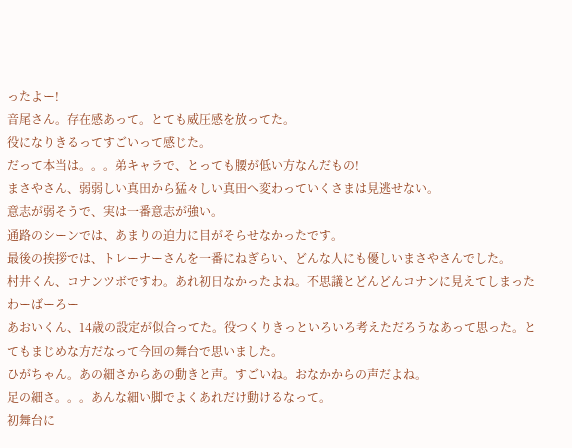ったよー!
音尾さん。存在感あって。とても威圧感を放ってた。
役になりきるってすごいって感じた。
だって本当は。。。弟キャラで、とっても腰が低い方なんだもの!
まさやさん、弱弱しい真田から猛々しい真田へ変わっていくさまは見逃せない。
意志が弱そうで、実は一番意志が強い。
通路のシーンでは、あまりの迫力に目がそらせなかったです。
最後の挨拶では、トレーナーさんを一番にねぎらい、どんな人にも優しいまさやさんでした。
村井くん、コナンツボですわ。あれ初日なかったよね。不思議とどんどんコナンに見えてしまったわーばーろー
あおいくん、14歳の設定が似合ってた。役つくりきっといろいろ考えただろうなあって思った。とてもまじめな方だなって今回の舞台で思いました。
ひがちゃん。あの細さからあの動きと声。すごいね。おなかからの声だよね。
足の細さ。。。あんな細い脚でよくあれだけ動けるなって。
初舞台に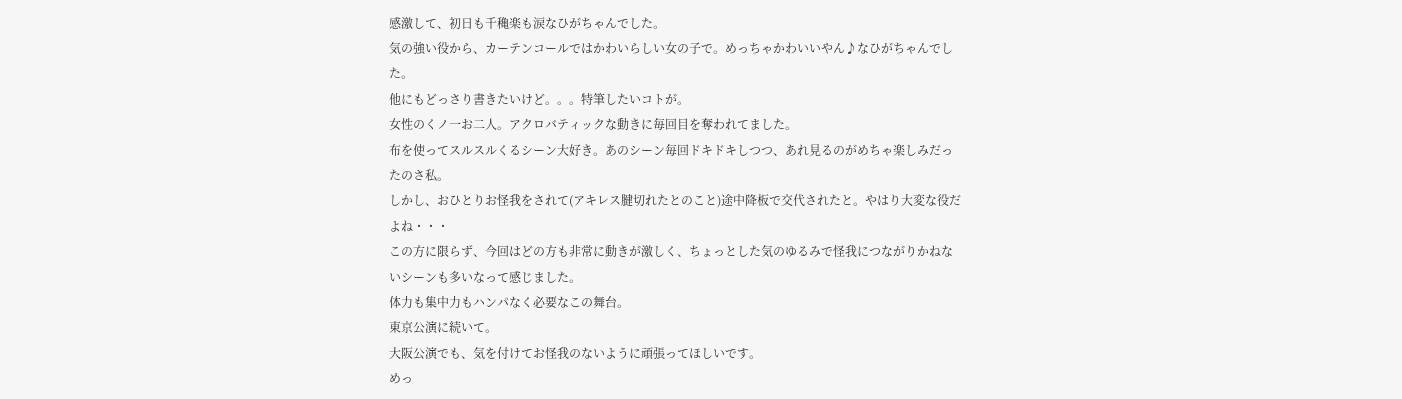感激して、初日も千穐楽も涙なひがちゃんでした。
気の強い役から、カーテンコールではかわいらしい女の子で。めっちゃかわいいやん♪なひがちゃんでした。
他にもどっさり書きたいけど。。。特筆したいコトが。
女性のくノ一お二人。アクロバティックな動きに毎回目を奪われてました。
布を使ってスルスルくるシーン大好き。あのシーン毎回ドキドキしつつ、あれ見るのがめちゃ楽しみだったのさ私。
しかし、おひとりお怪我をされて(アキレス腱切れたとのこと)途中降板で交代されたと。やはり大変な役だよね・・・
この方に限らず、今回はどの方も非常に動きが激しく、ちょっとした気のゆるみで怪我につながりかねないシーンも多いなって感じました。
体力も集中力もハンパなく必要なこの舞台。
東京公演に続いて。
大阪公演でも、気を付けてお怪我のないように頑張ってほしいです。
めっ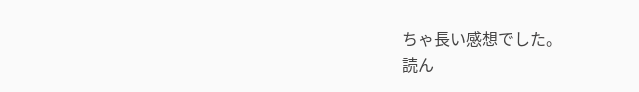ちゃ長い感想でした。
読ん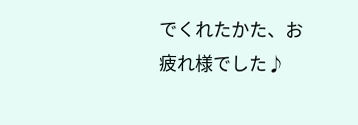でくれたかた、お疲れ様でした♪